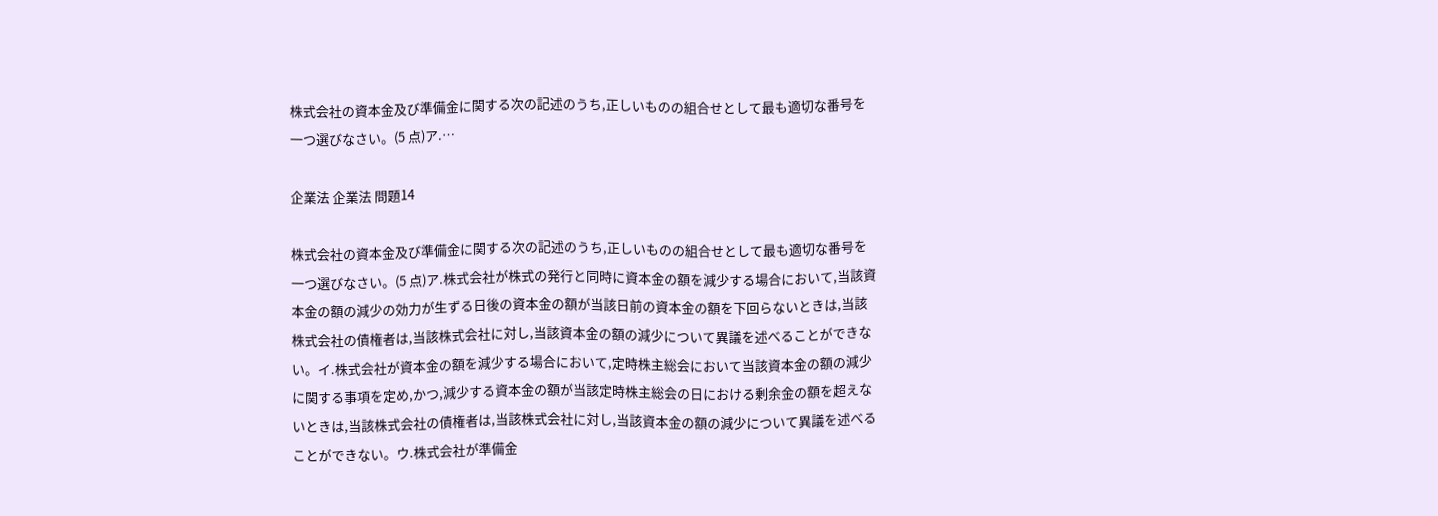株式会社の資本金及び準備金に関する次の記述のうち,正しいものの組合せとして最も適切な番号を一つ選びなさい。(5 点)ア.…

企業法 企業法 問題14

株式会社の資本金及び準備金に関する次の記述のうち,正しいものの組合せとして最も適切な番号を一つ選びなさい。(5 点)ア.株式会社が株式の発行と同時に資本金の額を減少する場合において,当該資本金の額の減少の効力が生ずる日後の資本金の額が当該日前の資本金の額を下回らないときは,当該株式会社の債権者は,当該株式会社に対し,当該資本金の額の減少について異議を述べることができない。イ.株式会社が資本金の額を減少する場合において,定時株主総会において当該資本金の額の減少に関する事項を定め,かつ,減少する資本金の額が当該定時株主総会の日における剰余金の額を超えないときは,当該株式会社の債権者は,当該株式会社に対し,当該資本金の額の減少について異議を述べることができない。ウ.株式会社が準備金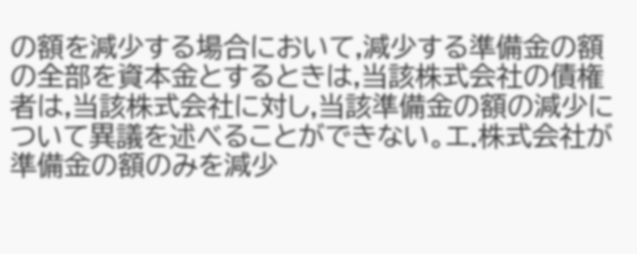の額を減少する場合において,減少する準備金の額の全部を資本金とするときは,当該株式会社の債権者は,当該株式会社に対し,当該準備金の額の減少について異議を述べることができない。エ.株式会社が準備金の額のみを減少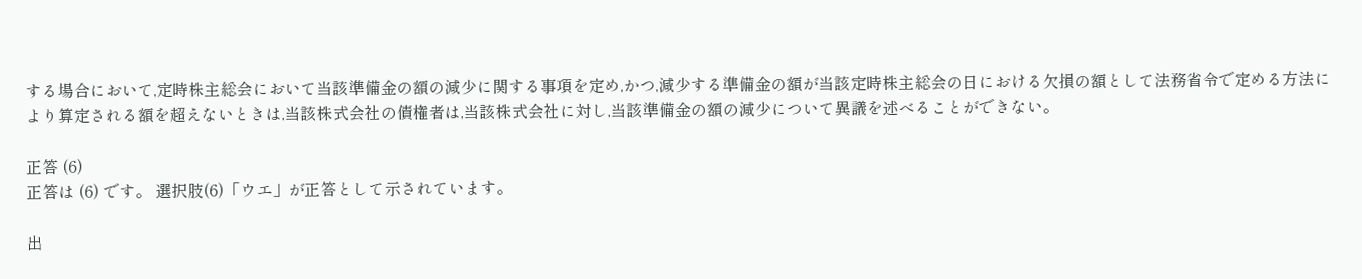する場合において,定時株主総会において当該準備金の額の減少に関する事項を定め,かつ,減少する準備金の額が当該定時株主総会の日における欠損の額として法務省令で定める方法により算定される額を超えないときは,当該株式会社の債権者は,当該株式会社に対し,当該準備金の額の減少について異議を述べることができない。

正答 (6)
正答は (6) です。 選択肢(6)「ウエ」が正答として示されています。

出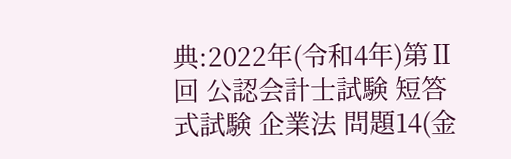典:2022年(令和4年)第Ⅱ回 公認会計士試験 短答式試験 企業法 問題14(金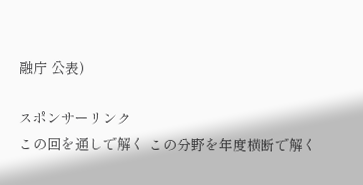融庁 公表)

スポンサーリンク
この回を通しで解く この分野を年度横断で解く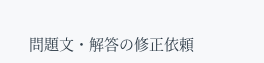問題文・解答の修正依頼